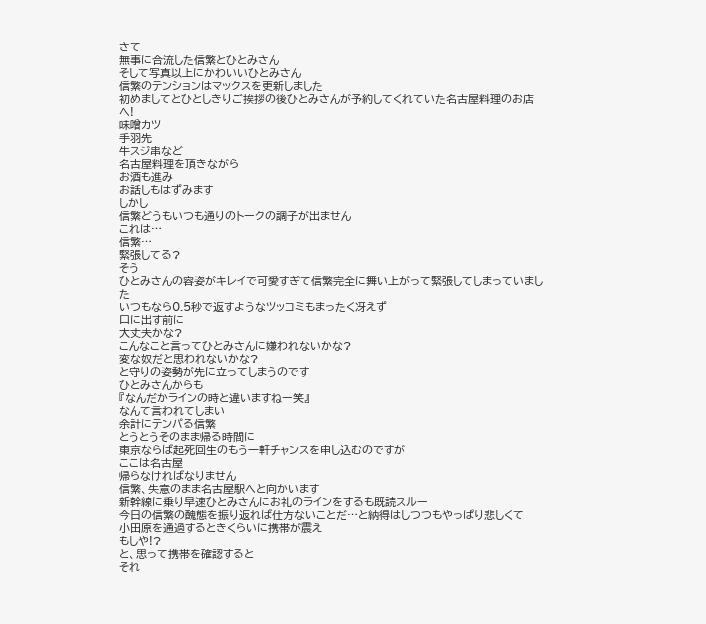さて
無事に合流した信繁とひとみさん
そして写真以上にかわいいひとみさん
信繁のテンションはマックスを更新しました
初めましてとひとしきりご挨拶の後ひとみさんが予約してくれていた名古屋料理のお店へ!
味噌カツ
手羽先
牛スジ串など
名古屋料理を頂きながら
お酒も進み
お話しもはずみます
しかし
信繁どうもいつも通りのトークの調子が出ません
これは…
信繁…
緊張してる?
そう
ひとみさんの容姿がキレイで可愛すぎて信繁完全に舞い上がって緊張してしまっていました
いつもなら0.5秒で返すようなツッコミもまったく冴えず
口に出す前に
大丈夫かな?
こんなこと言ってひとみさんに嫌われないかな?
変な奴だと思われないかな?
と守りの姿勢が先に立ってしまうのです
ひとみさんからも
『なんだかラインの時と違いますねー笑』
なんて言われてしまい
余計にテンパる信繁
とうとうそのまま帰る時間に
東京ならば起死回生のもう一軒チャンスを申し込むのですが
ここは名古屋
帰らなければなりません
信繁、失意のまま名古屋駅へと向かいます
新幹線に乗り早速ひとみさんにお礼のラインをするも既読スルー
今日の信繁の醜態を振り返れば仕方ないことだ…と納得はしつつもやっぱり悲しくて
小田原を通過するときくらいに携帯が震え
もしや!?
と、思って携帯を確認すると
それ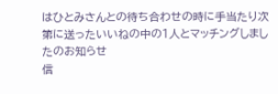はひとみさんとの待ち合わせの時に手当たり次第に送ったいいねの中の1人とマッチングしましたのお知らせ
信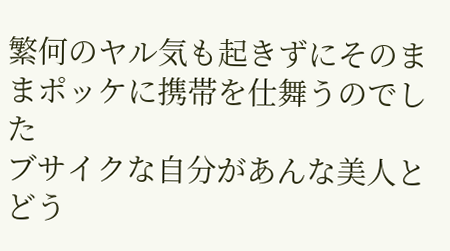繁何のヤル気も起きずにそのままポッケに携帯を仕舞うのでした
ブサイクな自分があんな美人とどう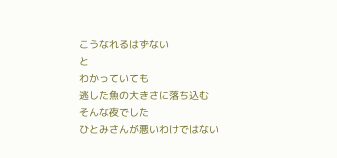こうなれるはずない
と
わかっていても
逃した魚の大きさに落ち込む
そんな夜でした
ひとみさんが悪いわけではない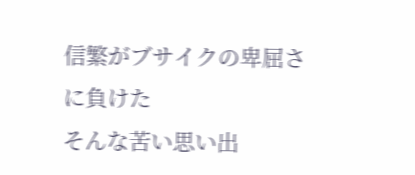信繁がブサイクの卑屈さに負けた
そんな苦い思い出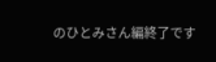のひとみさん編終了です